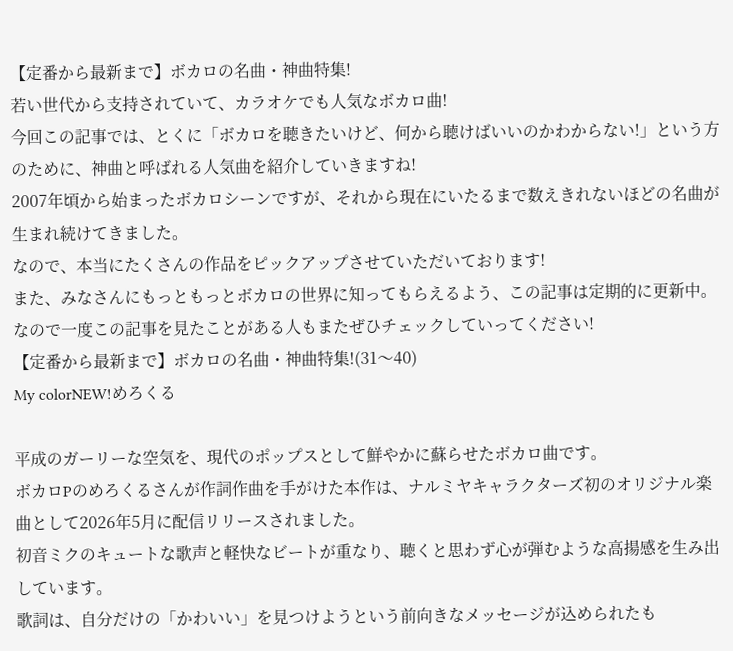【定番から最新まで】ボカロの名曲・神曲特集!
若い世代から支持されていて、カラオケでも人気なボカロ曲!
今回この記事では、とくに「ボカロを聴きたいけど、何から聴けばいいのかわからない!」という方のために、神曲と呼ばれる人気曲を紹介していきますね!
2007年頃から始まったボカロシーンですが、それから現在にいたるまで数えきれないほどの名曲が生まれ続けてきました。
なので、本当にたくさんの作品をピックアップさせていただいております!
また、みなさんにもっともっとボカロの世界に知ってもらえるよう、この記事は定期的に更新中。
なので一度この記事を見たことがある人もまたぜひチェックしていってください!
【定番から最新まで】ボカロの名曲・神曲特集!(31〜40)
My colorNEW!めろくる

平成のガーリーな空気を、現代のポップスとして鮮やかに蘇らせたボカロ曲です。
ボカロPのめろくるさんが作詞作曲を手がけた本作は、ナルミヤキャラクターズ初のオリジナル楽曲として2026年5月に配信リリースされました。
初音ミクのキュートな歌声と軽快なビートが重なり、聴くと思わず心が弾むような高揚感を生み出しています。
歌詞は、自分だけの「かわいい」を見つけようという前向きなメッセージが込められたも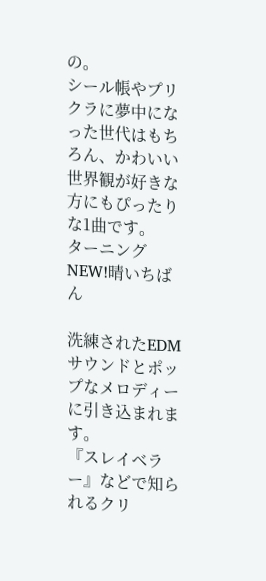の。
シール帳やプリクラに夢中になった世代はもちろん、かわいい世界観が好きな方にもぴったりな1曲です。
ターニングNEW!晴いちばん

洗練されたEDMサウンドとポップなメロディーに引き込まれます。
『スレイベラー』などで知られるクリ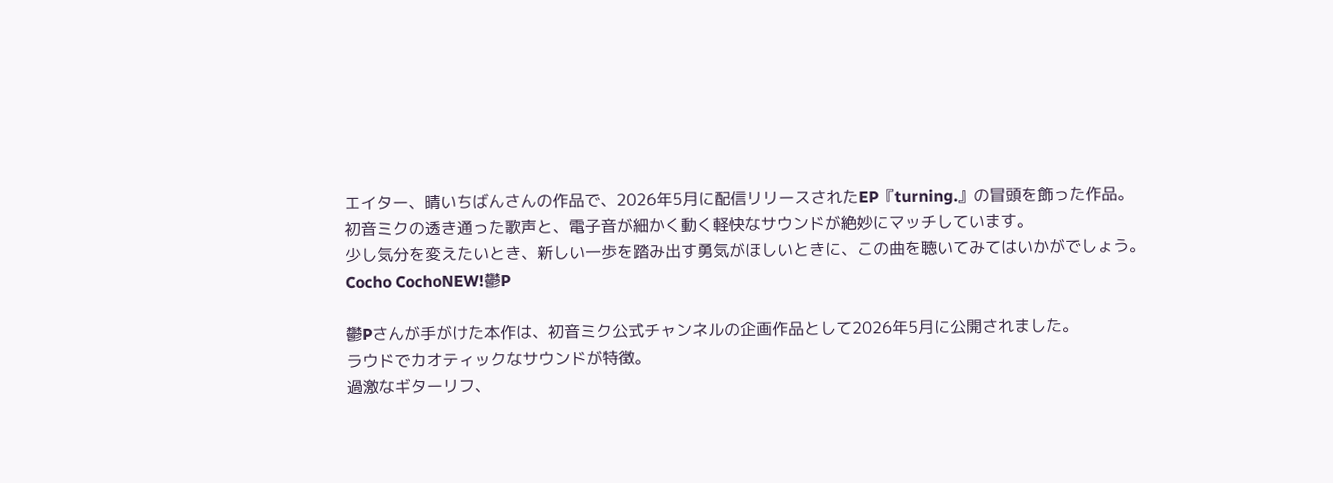エイター、晴いちばんさんの作品で、2026年5月に配信リリースされたEP『turning.』の冒頭を飾った作品。
初音ミクの透き通った歌声と、電子音が細かく動く軽快なサウンドが絶妙にマッチしています。
少し気分を変えたいとき、新しい一歩を踏み出す勇気がほしいときに、この曲を聴いてみてはいかがでしょう。
Cocho CochoNEW!鬱P

鬱Pさんが手がけた本作は、初音ミク公式チャンネルの企画作品として2026年5月に公開されました。
ラウドでカオティックなサウンドが特徴。
過激なギターリフ、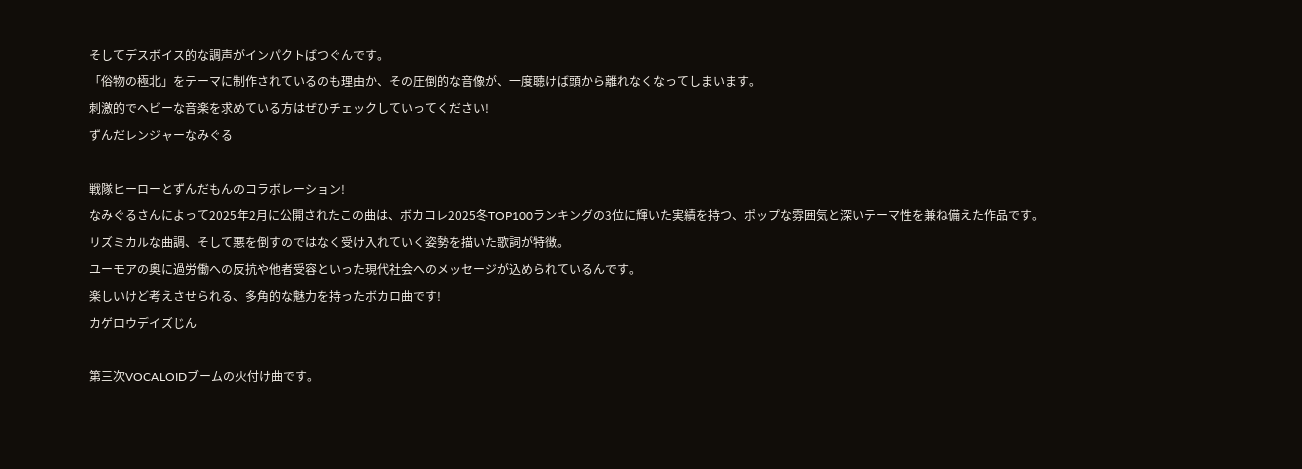そしてデスボイス的な調声がインパクトばつぐんです。
「俗物の極北」をテーマに制作されているのも理由か、その圧倒的な音像が、一度聴けば頭から離れなくなってしまいます。
刺激的でヘビーな音楽を求めている方はぜひチェックしていってください!
ずんだレンジャーなみぐる

戦隊ヒーローとずんだもんのコラボレーション!
なみぐるさんによって2025年2月に公開されたこの曲は、ボカコレ2025冬TOP100ランキングの3位に輝いた実績を持つ、ポップな雰囲気と深いテーマ性を兼ね備えた作品です。
リズミカルな曲調、そして悪を倒すのではなく受け入れていく姿勢を描いた歌詞が特徴。
ユーモアの奥に過労働への反抗や他者受容といった現代社会へのメッセージが込められているんです。
楽しいけど考えさせられる、多角的な魅力を持ったボカロ曲です!
カゲロウデイズじん

第三次VOCALOIDブームの火付け曲です。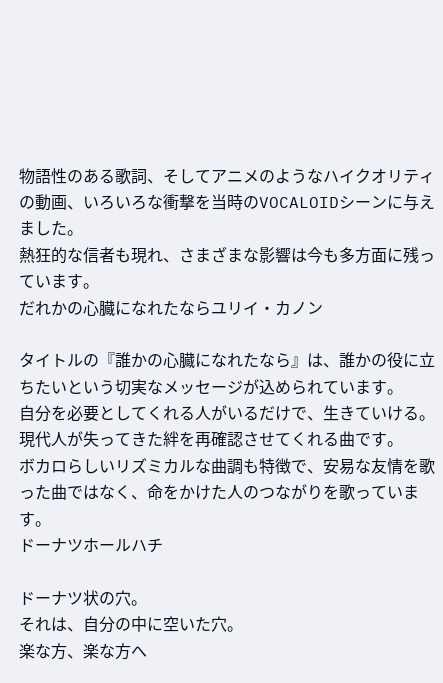物語性のある歌詞、そしてアニメのようなハイクオリティの動画、いろいろな衝撃を当時のVOCALOIDシーンに与えました。
熱狂的な信者も現れ、さまざまな影響は今も多方面に残っています。
だれかの心臓になれたならユリイ・カノン

タイトルの『誰かの心臓になれたなら』は、誰かの役に立ちたいという切実なメッセージが込められています。
自分を必要としてくれる人がいるだけで、生きていける。
現代人が失ってきた絆を再確認させてくれる曲です。
ボカロらしいリズミカルな曲調も特徴で、安易な友情を歌った曲ではなく、命をかけた人のつながりを歌っています。
ドーナツホールハチ

ドーナツ状の穴。
それは、自分の中に空いた穴。
楽な方、楽な方へ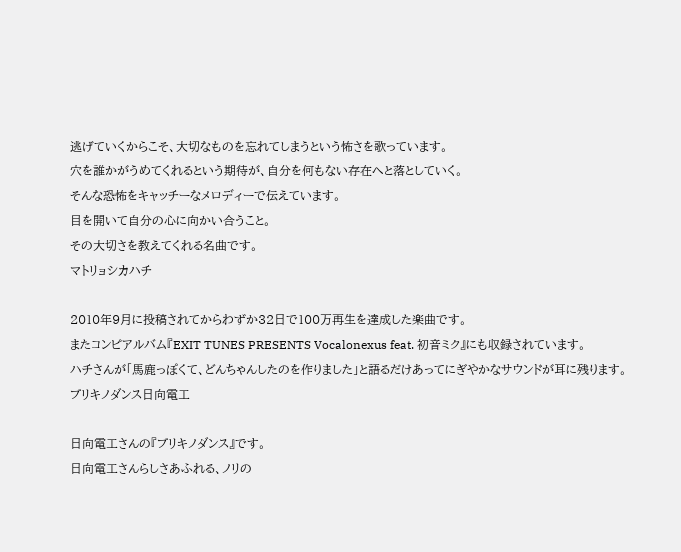逃げていくからこそ、大切なものを忘れてしまうという怖さを歌っています。
穴を誰かがうめてくれるという期待が、自分を何もない存在へと落としていく。
そんな恐怖をキャッチーなメロディーで伝えています。
目を開いて自分の心に向かい合うこと。
その大切さを教えてくれる名曲です。
マトリョシカハチ

2010年9月に投稿されてからわずか32日で100万再生を達成した楽曲です。
またコンピアルバム『EXIT TUNES PRESENTS Vocalonexus feat. 初音ミク』にも収録されています。
ハチさんが「馬鹿っぽくて、どんちゃんしたのを作りました」と語るだけあってにぎやかなサウンドが耳に残ります。
ブリキノダンス日向電工

日向電工さんの『ブリキノダンス』です。
日向電工さんらしさあふれる、ノリの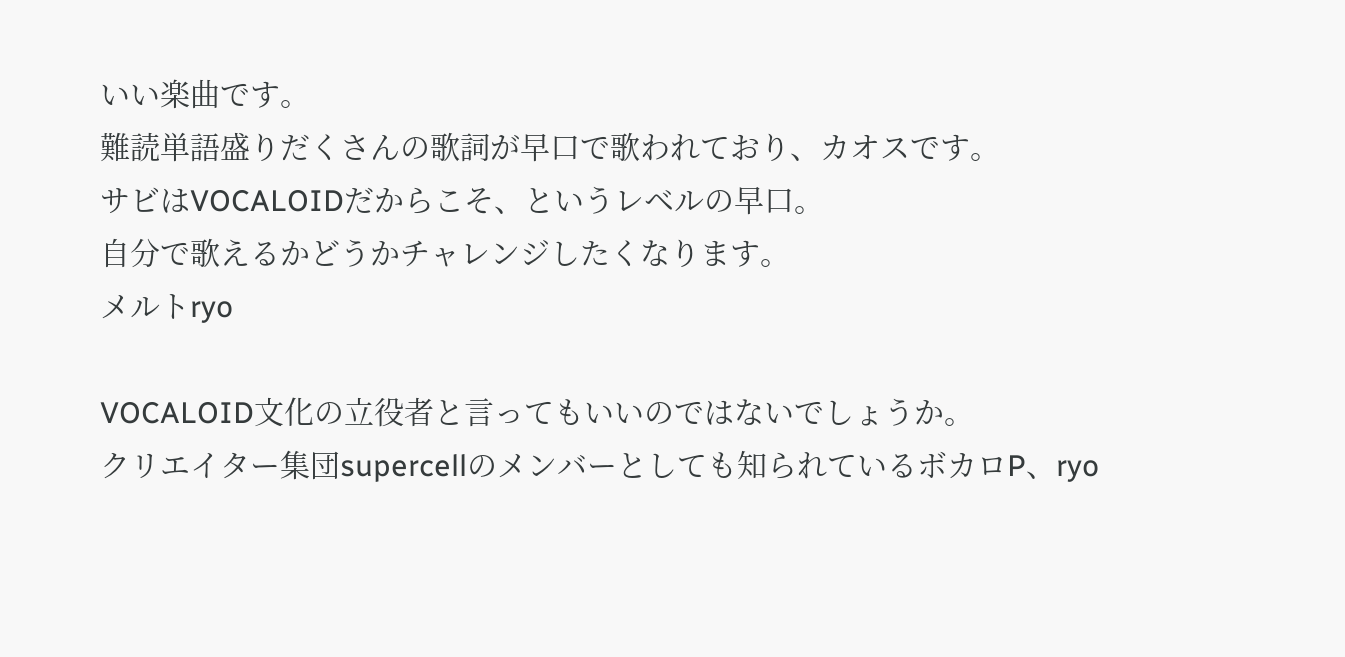いい楽曲です。
難読単語盛りだくさんの歌詞が早口で歌われており、カオスです。
サビはVOCALOIDだからこそ、というレベルの早口。
自分で歌えるかどうかチャレンジしたくなります。
メルトryo

VOCALOID文化の立役者と言ってもいいのではないでしょうか。
クリエイター集団supercellのメンバーとしても知られているボカロP、ryo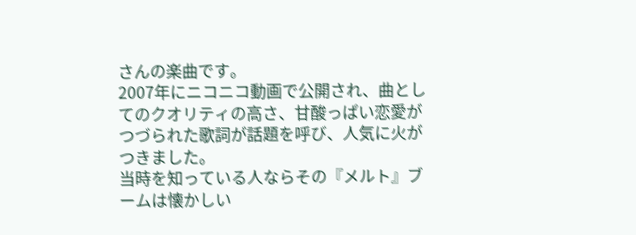さんの楽曲です。
2007年にニコニコ動画で公開され、曲としてのクオリティの高さ、甘酸っぱい恋愛がつづられた歌詞が話題を呼び、人気に火がつきました。
当時を知っている人ならその『メルト』ブームは懐かしい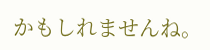かもしれませんね。